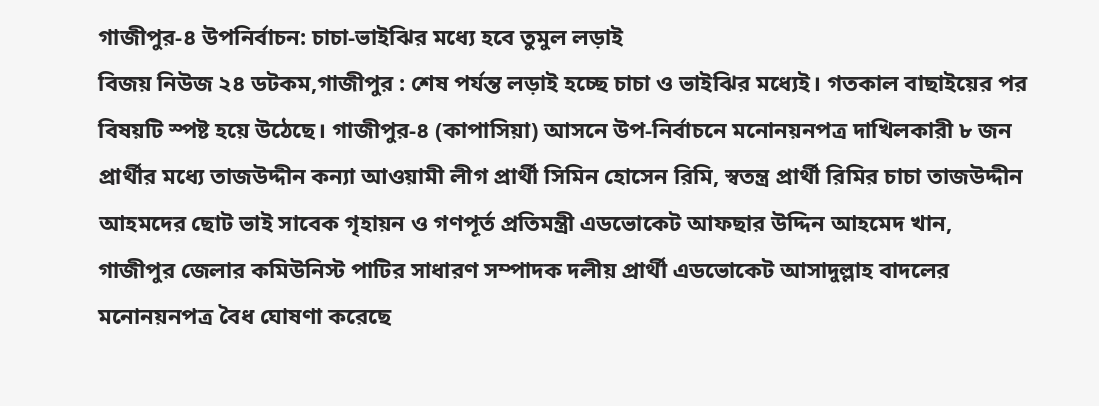গাজীপুর-৪ উপনির্বাচন: চাচা-ভাইঝির মধ্যে হবে তুমুল লড়াই
বিজয় নিউজ ২৪ ডটকম,গাজীপুর : শেষ পর্যন্ত লড়াই হচ্ছে চাচা ও ভাইঝির মধ্যেই। গতকাল বাছাইয়ের পর বিষয়টি স্পষ্ট হয়ে উঠেছে। গাজীপুর-৪ (কাপাসিয়া) আসনে উপ-নির্বাচনে মনোনয়নপত্র দাখিলকারী ৮ জন প্রার্থীর মধ্যে তাজউদ্দীন কন্যা আওয়ামী লীগ প্রার্থী সিমিন হোসেন রিমি, স্বতন্ত্র প্রার্থী রিমির চাচা তাজউদ্দীন আহমদের ছোট ভাই সাবেক গৃহায়ন ও গণপূর্ত প্রতিমন্ত্রী এডভোকেট আফছার উদ্দিন আহমেদ খান, গাজীপুর জেলার কমিউনিস্ট পাটির সাধারণ সম্পাদক দলীয় প্রার্থী এডভোকেট আসাদুল্লাহ বাদলের মনোনয়নপত্র বৈধ ঘোষণা করেছে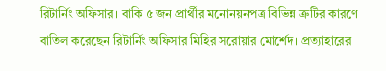রিটার্নিং অফিসার। বাকি ৫ জন প্রার্থীর মনোনয়নপত্র বিভিন্ন ত্রুটির কারণে বাতিল করেছেন রিটার্নিং অফিসার মিহির সরোয়ার মোর্শেদ। প্রত্যাহারের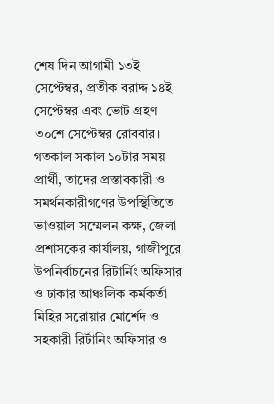শেষ দিন আগামী ১৩ই সেপ্টেম্বর, প্রতীক বরাদ্দ ১৪ই সেপ্টেম্বর এবং ভোট গ্রহণ ৩০শে সেপ্টেম্বর রোববার।
গতকাল সকাল ১০টার সময় প্রার্থী, তাদের প্রস্তাবকারী ও সমর্থনকারীগণের উপস্থিতিতে ভাওয়াল সম্মেলন কক্ষ, জেলা প্রশাসকের কার্যালয়, গাজীপুরে উপনির্বাচনের রিটার্নিং অফিসার ও ঢাকার আঞ্চলিক কর্মকর্তা মিহির সরোয়ার মোর্শেদ ও সহকারী রির্টানিং অফিসার ও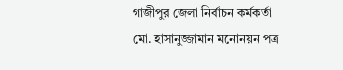গাজীপুর জেলা নির্বাচন কর্মকর্তা মো. হাসানুজ্জামান মনোনয়ন পত্র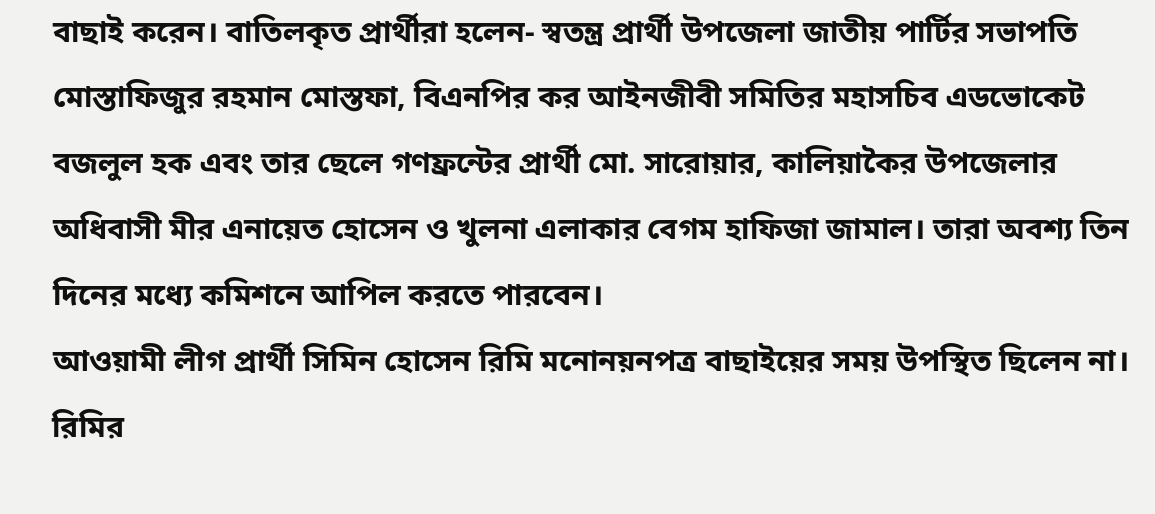বাছাই করেন। বাতিলকৃত প্রার্থীরা হলেন- স্বতন্ত্র প্রার্থী উপজেলা জাতীয় পার্টির সভাপতি মোস্তাফিজুর রহমান মোস্তফা, বিএনপির কর আইনজীবী সমিতির মহাসচিব এডভোকেট বজলুল হক এবং তার ছেলে গণফ্রন্টের প্রার্থী মো. সারোয়ার, কালিয়াকৈর উপজেলার অধিবাসী মীর এনায়েত হোসেন ও খুলনা এলাকার বেগম হাফিজা জামাল। তারা অবশ্য তিন দিনের মধ্যে কমিশনে আপিল করতে পারবেন।
আওয়ামী লীগ প্রার্থী সিমিন হোসেন রিমি মনোনয়নপত্র বাছাইয়ের সময় উপস্থিত ছিলেন না। রিমির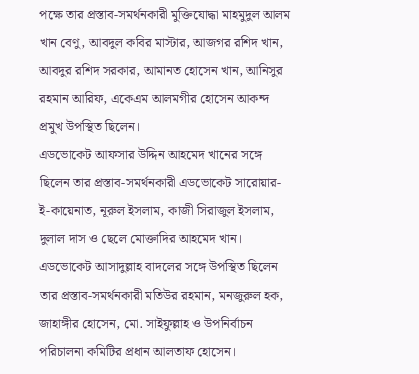পক্ষে তার প্রস্তাব-সমর্থনকারী মুক্তিযোদ্ধা মাহমুদুল আলম খান বেণু, আবদুল কবির মাস্টার, আজগর রশিদ খান, আবদুর রশিদ সরকার, আমানত হোসেন খান, আনিসুর রহমান আরিফ, একেএম আলমগীর হোসেন আকন্দ প্রমুখ উপস্থিত ছিলেন।
এডভোকেট আফসার উদ্দিন আহমেদ খানের সঙ্গে ছিলেন তার প্রস্তাব-সমর্থনকারী এডভোকেট সারোয়ার-ই-কায়েনাত, নূরুল ইসলাম, কাজী সিরাজুল ইসলাম, দুলাল দাস ও ছেলে মোক্তাদির আহমেদ খান।
এডভোকেট আসাদুল্লাহ বাদলের সঙ্গে উপস্থিত ছিলেন তার প্রস্তাব-সমর্থনকারী মতিউর রহমান, মনজুরুল হক, জাহাঙ্গীর হোসেন, মো. সাইফুল্লাহ ও উপনির্বাচন পরিচালনা কমিটির প্রধান আলতাফ হোসেন।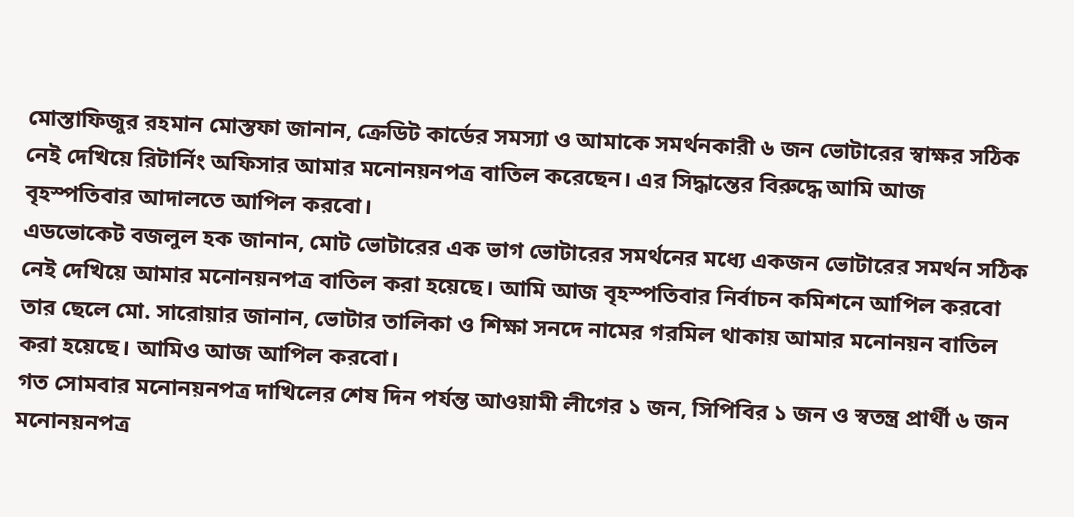মোস্তাফিজুর রহমান মোস্তফা জানান, ক্রেডিট কার্ডের সমস্যা ও আমাকে সমর্থনকারী ৬ জন ভোটারের স্বাক্ষর সঠিক নেই দেখিয়ে রিটার্নিং অফিসার আমার মনোনয়নপত্র বাতিল করেছেন। এর সিদ্ধান্তের বিরুদ্ধে আমি আজ বৃহস্পতিবার আদালতে আপিল করবো।
এডভোকেট বজলুল হক জানান, মোট ভোটারের এক ভাগ ভোটারের সমর্থনের মধ্যে একজন ভোটারের সমর্থন সঠিক নেই দেখিয়ে আমার মনোনয়নপত্র বাতিল করা হয়েছে। আমি আজ বৃহস্পতিবার নির্বাচন কমিশনে আপিল করবো তার ছেলে মো. সারোয়ার জানান, ভোটার তালিকা ও শিক্ষা সনদে নামের গরমিল থাকায় আমার মনোনয়ন বাতিল করা হয়েছে। আমিও আজ আপিল করবো।
গত সোমবার মনোনয়নপত্র দাখিলের শেষ দিন পর্যন্ত আওয়ামী লীগের ১ জন, সিপিবির ১ জন ও স্বতন্ত্র প্রার্থী ৬ জন মনোনয়নপত্র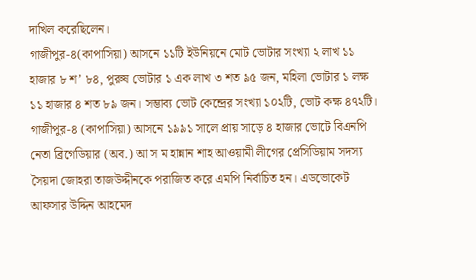দাখিল করেছিলেন।
গাজীপুর-৪(কাপাসিয়া) আসনে ১১টি ইউনিয়নে মোট ভোটার সংখ্যা ২ লাখ ১১ হাজার ৮ শ’ ৮৪, পুরুষ ভোটার ১ এক লাখ ৩ শত ৯৫ জন, মহিলা ভোটার ১ লক্ষ ১১ হাজার ৪ শত ৮৯ জন। সম্ভাব্য ভোট কেন্দ্রের সংখ্যা ১০২টি, ভোট কক্ষ ৪৭২টি।
গাজীপুর-৪ (কাপাসিয়া) আসনে ১৯৯১ সালে প্রায় সাড়ে ৪ হাজার ভোটে বিএনপি নেতা ব্রিগেডিয়ার (অব.) আ স ম হান্নান শাহ আওয়ামী লীগের প্রেসিডিয়াম সদস্য সৈয়দা জোহরা তাজউদ্দীনকে পরাজিত করে এমপি নির্বাচিত হন। এডভোকেট আফসার উদ্দিন আহমেদ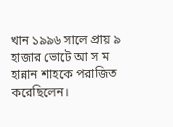খান ১৯৯৬ সালে প্রায় ৯ হাজার ভোটে আ স ম হান্নান শাহকে পরাজিত করেছিলেন।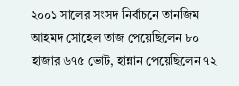২০০১ সালের সংসদ নির্বাচনে তানজিম আহমদ সোহেল তাজ পেয়েছিলেন ৮০ হাজার ৬৭৫ ভোট, হান্নান পেয়েছিলেন ৭২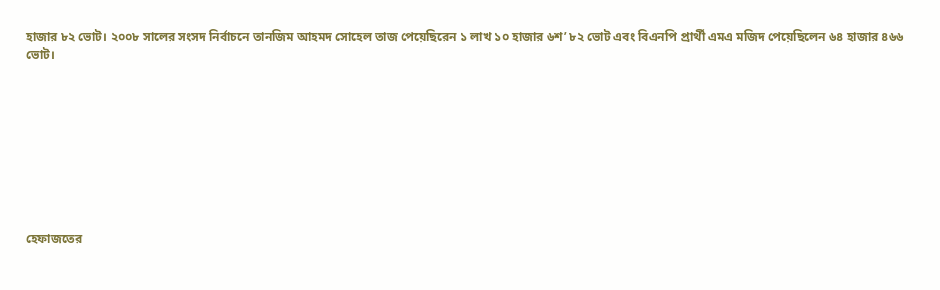হাজার ৮২ ভোট। ২০০৮ সালের সংসদ নির্বাচনে তানজিম আহমদ সোহেল তাজ পেয়েছিরেন ১ লাখ ১০ হাজার ৬শ’ ৮২ ভোট এবং বিএনপি প্রার্থী এমএ মজিদ পেয়েছিলেন ৬৪ হাজার ৪৬৬ ভোট।









হেফাজতের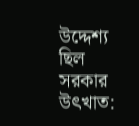উদ্দেশ্য ছিল সরকার উৎখাত: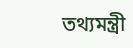তথ্যমন্ত্রী